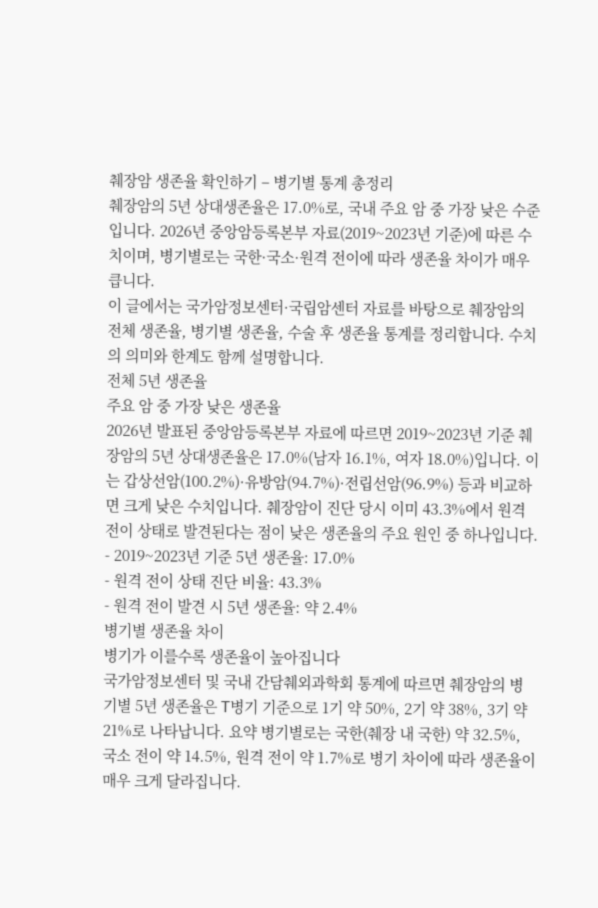췌장암 생존율 확인하기 – 병기별 통계 총정리
췌장암의 5년 상대생존율은 17.0%로, 국내 주요 암 중 가장 낮은 수준입니다. 2026년 중앙암등록본부 자료(2019~2023년 기준)에 따른 수치이며, 병기별로는 국한·국소·원격 전이에 따라 생존율 차이가 매우 큽니다.
이 글에서는 국가암정보센터·국립암센터 자료를 바탕으로 췌장암의 전체 생존율, 병기별 생존율, 수술 후 생존율 통계를 정리합니다. 수치의 의미와 한계도 함께 설명합니다.
전체 5년 생존율
주요 암 중 가장 낮은 생존율
2026년 발표된 중앙암등록본부 자료에 따르면 2019~2023년 기준 췌장암의 5년 상대생존율은 17.0%(남자 16.1%, 여자 18.0%)입니다. 이는 갑상선암(100.2%)·유방암(94.7%)·전립선암(96.9%) 등과 비교하면 크게 낮은 수치입니다. 췌장암이 진단 당시 이미 43.3%에서 원격 전이 상태로 발견된다는 점이 낮은 생존율의 주요 원인 중 하나입니다.
- 2019~2023년 기준 5년 생존율: 17.0%
- 원격 전이 상태 진단 비율: 43.3%
- 원격 전이 발견 시 5년 생존율: 약 2.4%
병기별 생존율 차이
병기가 이를수록 생존율이 높아집니다
국가암정보센터 및 국내 간담췌외과학회 통계에 따르면 췌장암의 병기별 5년 생존율은 T병기 기준으로 1기 약 50%, 2기 약 38%, 3기 약 21%로 나타납니다. 요약 병기별로는 국한(췌장 내 국한) 약 32.5%, 국소 전이 약 14.5%, 원격 전이 약 1.7%로 병기 차이에 따라 생존율이 매우 크게 달라집니다.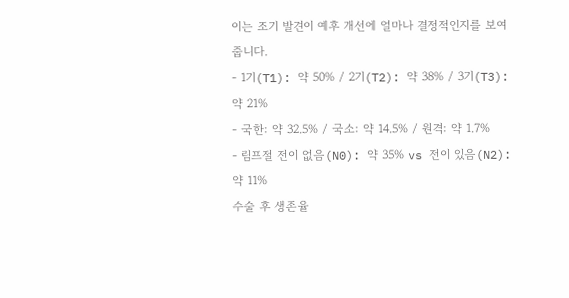이는 조기 발견이 예후 개선에 얼마나 결정적인지를 보여줍니다.
- 1기(T1): 약 50% / 2기(T2): 약 38% / 3기(T3): 약 21%
- 국한: 약 32.5% / 국소: 약 14.5% / 원격: 약 1.7%
- 림프절 전이 없음(N0): 약 35% vs 전이 있음(N2): 약 11%
수술 후 생존율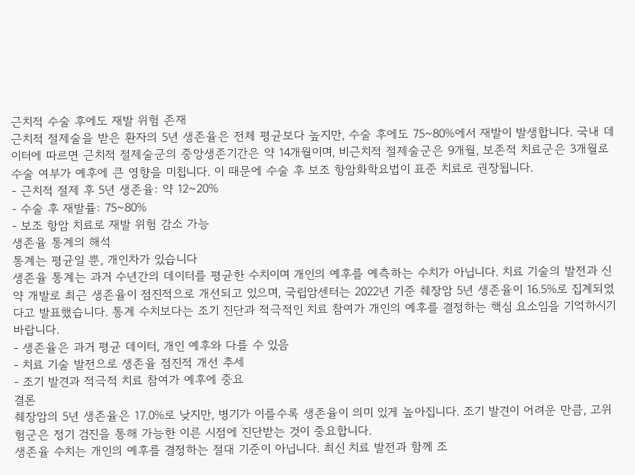근치적 수술 후에도 재발 위험 존재
근치적 절제술을 받은 환자의 5년 생존율은 전체 평균보다 높지만, 수술 후에도 75~80%에서 재발이 발생합니다. 국내 데이터에 따르면 근치적 절제술군의 중앙생존기간은 약 14개월이며, 비근치적 절제술군은 9개월, 보존적 치료군은 3개월로 수술 여부가 예후에 큰 영향을 미칩니다. 이 때문에 수술 후 보조 항암화학요법이 표준 치료로 권장됩니다.
- 근치적 절제 후 5년 생존율: 약 12~20%
- 수술 후 재발률: 75~80%
- 보조 항암 치료로 재발 위험 감소 가능
생존율 통계의 해석
통계는 평균일 뿐, 개인차가 있습니다
생존율 통계는 과거 수년간의 데이터를 평균한 수치이며 개인의 예후를 예측하는 수치가 아닙니다. 치료 기술의 발전과 신약 개발로 최근 생존율이 점진적으로 개선되고 있으며, 국립암센터는 2022년 기준 췌장암 5년 생존율이 16.5%로 집계되었다고 발표했습니다. 통계 수치보다는 조기 진단과 적극적인 치료 참여가 개인의 예후를 결정하는 핵심 요소임을 기억하시기 바랍니다.
- 생존율은 과거 평균 데이터, 개인 예후와 다를 수 있음
- 치료 기술 발전으로 생존율 점진적 개선 추세
- 조기 발견과 적극적 치료 참여가 예후에 중요
결론
췌장암의 5년 생존율은 17.0%로 낮지만, 병기가 이를수록 생존율이 의미 있게 높아집니다. 조기 발견이 어려운 만큼, 고위험군은 정기 검진을 통해 가능한 이른 시점에 진단받는 것이 중요합니다.
생존율 수치는 개인의 예후를 결정하는 절대 기준이 아닙니다. 최신 치료 발전과 함께 조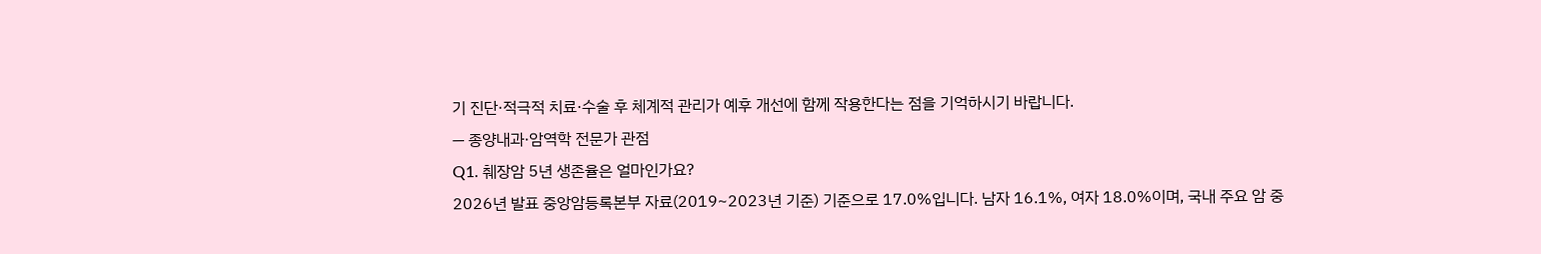기 진단·적극적 치료·수술 후 체계적 관리가 예후 개선에 함께 작용한다는 점을 기억하시기 바랍니다.
— 종양내과·암역학 전문가 관점
Q1. 췌장암 5년 생존율은 얼마인가요?
2026년 발표 중앙암등록본부 자료(2019~2023년 기준) 기준으로 17.0%입니다. 남자 16.1%, 여자 18.0%이며, 국내 주요 암 중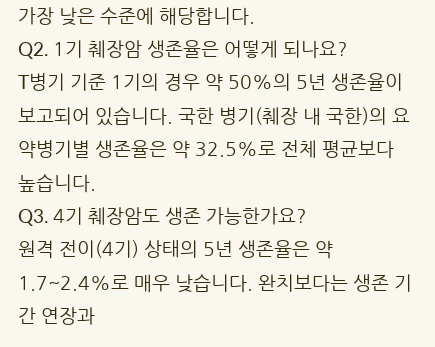가장 낮은 수준에 해당합니다.
Q2. 1기 췌장암 생존율은 어떻게 되나요?
T병기 기준 1기의 경우 약 50%의 5년 생존율이 보고되어 있습니다. 국한 병기(췌장 내 국한)의 요약병기별 생존율은 약 32.5%로 전체 평균보다 높습니다.
Q3. 4기 췌장암도 생존 가능한가요?
원격 전이(4기) 상태의 5년 생존율은 약 1.7~2.4%로 매우 낮습니다. 완치보다는 생존 기간 연장과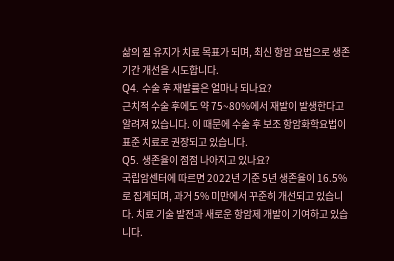삶의 질 유지가 치료 목표가 되며, 최신 항암 요법으로 생존 기간 개선을 시도합니다.
Q4. 수술 후 재발률은 얼마나 되나요?
근치적 수술 후에도 약 75~80%에서 재발이 발생한다고 알려져 있습니다. 이 때문에 수술 후 보조 항암화학요법이 표준 치료로 권장되고 있습니다.
Q5. 생존율이 점점 나아지고 있나요?
국립암센터에 따르면 2022년 기준 5년 생존율이 16.5%로 집계되며, 과거 5% 미만에서 꾸준히 개선되고 있습니다. 치료 기술 발전과 새로운 항암제 개발이 기여하고 있습니다.